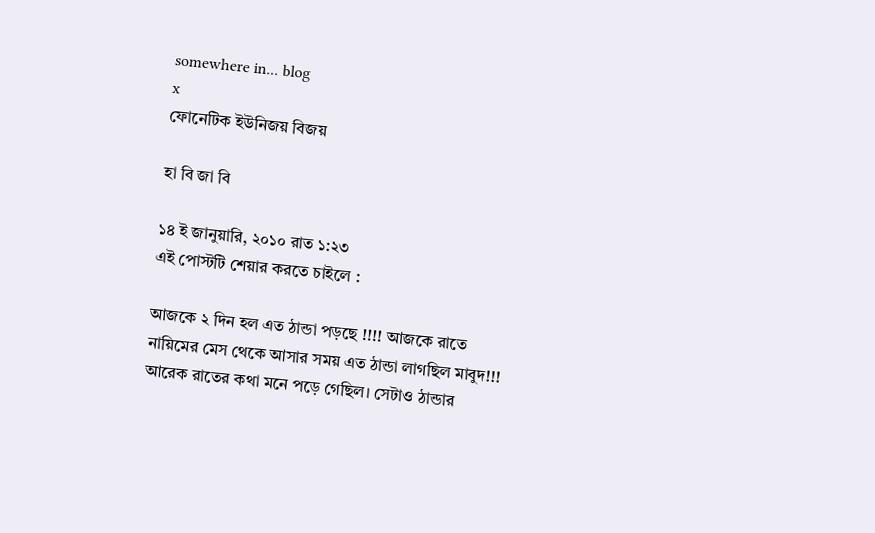somewhere in... blog
x
ফোনেটিক ইউনিজয় বিজয়

হা বি জা বি

১৪ ই জানুয়ারি, ২০১০ রাত ১:২৩
এই পোস্টটি শেয়ার করতে চাইলে :

আজকে ২ দিন হল এত ঠান্ডা পড়ছে !!!! আজকে রাতে নায়িমের মেস থেকে আসার সময় এত ঠান্ডা লাগছিল মাবুদ!!! আরেক রাতের কথা মনে পড়ে গেছিল। সেটাও ঠান্ডার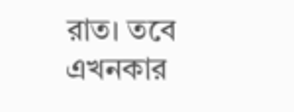রাত। তবে এখনকার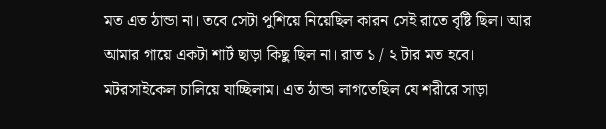মত এত ঠান্ডা না। তবে সেটা পুশিয়ে নিয়েছিল কারন সেই রাতে বৃষ্টি ছিল। আর আমার গায়ে একটা শার্ট ছাড়া কিছু ছিল না। রাত ১ / ২ টার মত হবে। মটরসাইকেল চালিয়ে যাচ্ছিলাম। এত ঠান্ডা লাগতেছিল যে শরীরে সাড়া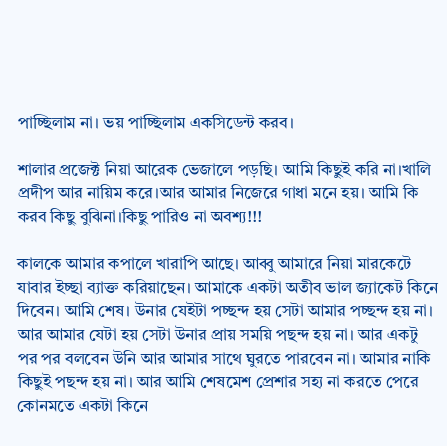পাচ্ছিলাম না। ভয় পাচ্ছিলাম একসিডেন্ট করব।

শালার প্রজেক্ট নিয়া আরেক ভেজালে পড়ছি। আমি কিছুই করি না।খালি প্রদীপ আর নায়িম করে।আর আমার নিজেরে গাধা মনে হয়। আমি কি করব কিছু বুঝিনা।কিছু পারিও না অবশ্য!!!

কালকে আমার কপালে খারাপি আছে। আব্বু আমারে নিয়া মারকেটে যাবার ইচ্ছা ব্যাক্ত করিয়াছেন। আমাকে একটা অতীব ভাল জ্যাকেট কিনে দিবেন। আমি শেষ। উনার যেইটা পচ্ছন্দ হয় সেটা আমার পচ্ছন্দ হয় না। আর আমার যেটা হয় সেটা উনার প্রায় সময়ি পছন্দ হয় না। আর একটু পর পর বলবেন উনি আর আমার সাথে ঘুরতে পারবেন না। আমার নাকি কিছুই পছন্দ হয় না। আর আমি শেষমেশ প্রেশার সহ্য না করতে পেরে কোনমতে একটা কিনে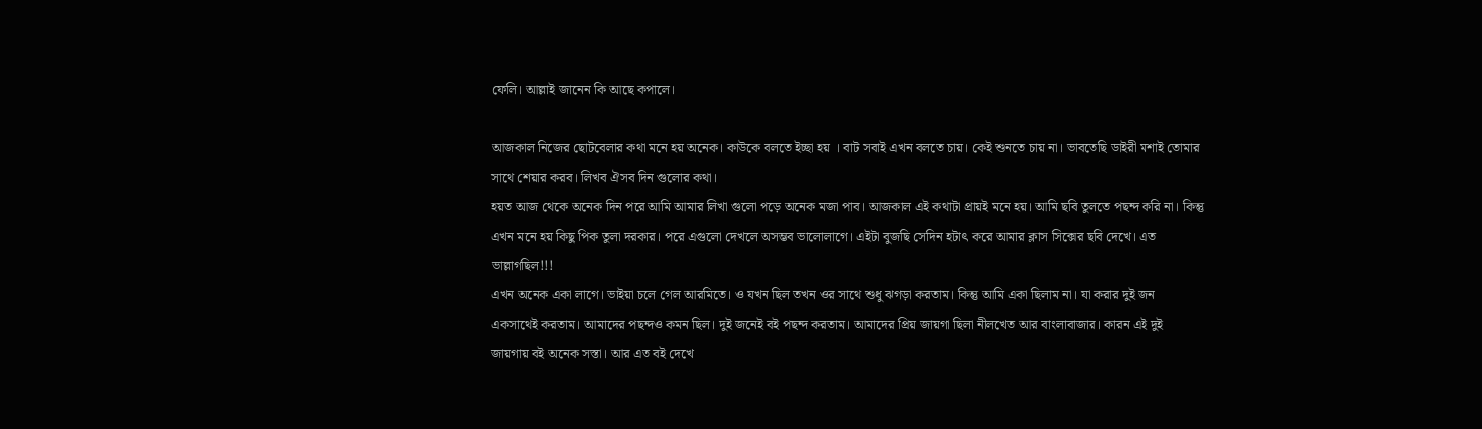ফেলি। আল্লাই জানেন কি আছে কপালে।

আজকাল নিজের ছোটবেলার কথা মনে হয় অনেক। কাউকে বলতে ইচ্ছা হয় । বাট সবাই এখন বলতে চায়। কেই শুনতে চায় না। ভাবতেছি ডাইরী মশাই তোমার সাথে শেয়ার করব। লিখব ঐসব দিন গুলোর কথা।
হয়ত আজ থেকে অনেক দিন পরে আমি আমার লিখা গুলো পড়ে অনেক মজা পাব। আজকাল এই কথাটা প্রায়ই মনে হয়। আমি ছবি তুলতে পছন্দ করি না। কিন্তু এখন মনে হয় কিছু পিক তুলা দরকার। পরে এগুলো দেখলে অসম্ভব ভালোলাগে। এইটা বুজছি সেদিন হটাৎ করে আমার ক্লাস সিক্সের ছবি দেখে। এত ভাল্লাগছিল!!!
এখন অনেক একা লাগে। ভাইয়া চলে গেল আরমিতে। ও যখন ছিল তখন ওর সাথে শুধু ঝগড়া করতাম। কিন্তু আমি একা ছিলাম না। যা করার দুই জন একসাথেই করতাম। আমাদের পছন্দও কমন ছিল। দুই জনেই বই পছন্দ করতাম। আমাদের প্রিয় জায়গা ছিলা নীলখেত আর বাংলাবাজার। কারন এই দুই জায়গায় বই অনেক সস্তা। আর এত বই দেখে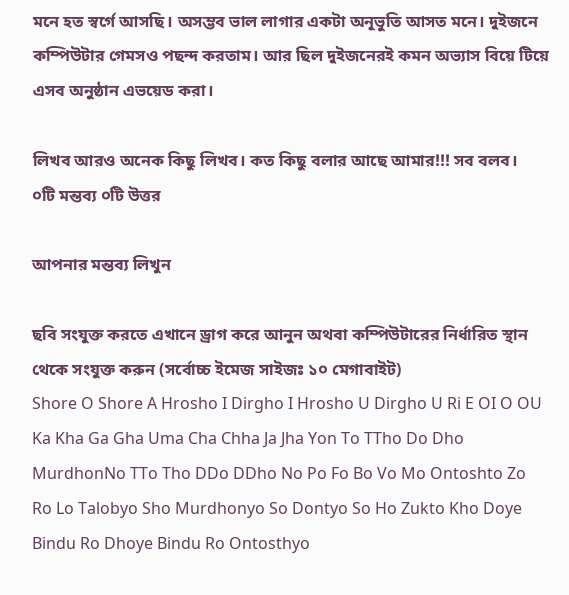মনে হত স্বর্গে আসছি। অসম্ভব ভাল লাগার একটা অনূভুতি আসত মনে। দুইজনে কম্পিউটার গেমসও পছন্দ করতাম। আর ছিল দুইজনেরই কমন অভ্যাস বিয়ে টিয়ে এসব অনুষ্ঠান এভয়েড করা।

লিখব আরও অনেক কিছু লিখব। কত কিছু বলার আছে আমার!!! সব বলব।
০টি মন্তব্য ০টি উত্তর

আপনার মন্তব্য লিখুন

ছবি সংযুক্ত করতে এখানে ড্রাগ করে আনুন অথবা কম্পিউটারের নির্ধারিত স্থান থেকে সংযুক্ত করুন (সর্বোচ্চ ইমেজ সাইজঃ ১০ মেগাবাইট)
Shore O Shore A Hrosho I Dirgho I Hrosho U Dirgho U Ri E OI O OU Ka Kha Ga Gha Uma Cha Chha Ja Jha Yon To TTho Do Dho MurdhonNo TTo Tho DDo DDho No Po Fo Bo Vo Mo Ontoshto Zo Ro Lo Talobyo Sho Murdhonyo So Dontyo So Ho Zukto Kho Doye Bindu Ro Dhoye Bindu Ro Ontosthyo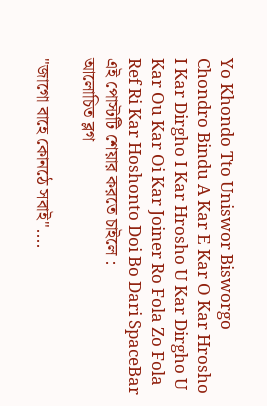Yo Khondo Tto Uniswor Bisworgo Chondro Bindu A Kar E Kar O Kar Hrosho I Kar Dirgho I Kar Hrosho U Kar Dirgho U Kar Ou Kar Oi Kar Joiner Ro Fola Zo Fola Ref Ri Kar Hoshonto Doi Bo Dari SpaceBar
এই পোস্টটি শেয়ার করতে চাইলে :
আলোচিত ব্লগ

"জাগো বাহে কোনঠে সবাই"....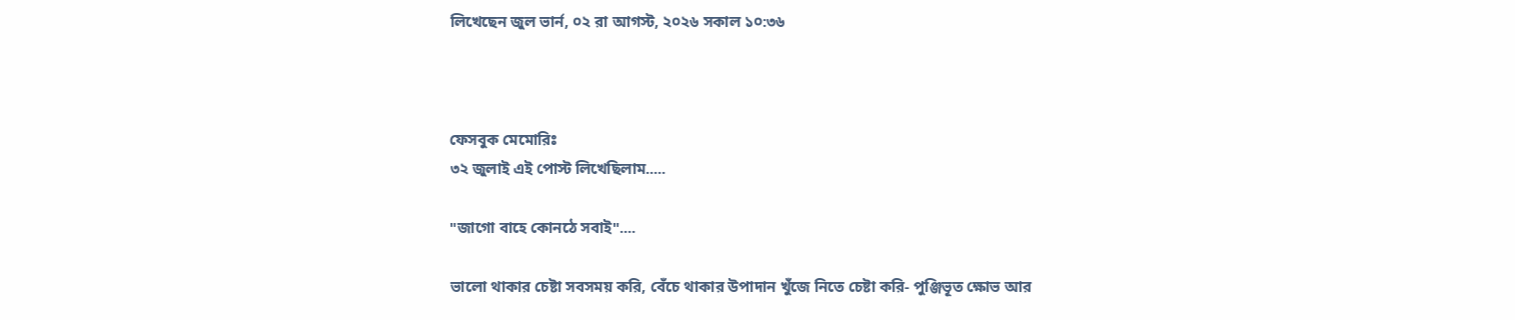লিখেছেন জুল ভার্ন, ০২ রা আগস্ট, ২০২৬ সকাল ১০:৩৬



ফেসবুক মেমোরিঃ
৩২ জুলাই এই পোস্ট লিখেছিলাম.....

"জাগো বাহে কোনঠে সবাই"....

ভালো থাকার চেষ্টা সবসময় করি, বেঁচে থাকার উপাদান খুঁজে নিতে চেষ্টা করি- পুঞ্জিভূত ক্ষোভ আর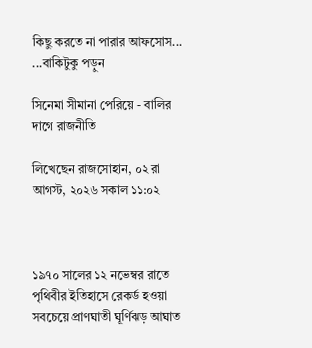কিছু করতে না পারার আফসোস... ...বাকিটুকু পড়ুন

সিনেমা সীমানা পেরিয়ে - বালির দাগে রাজনীতি

লিখেছেন রাজসোহান, ০২ রা আগস্ট, ২০২৬ সকাল ১১:০২



১৯৭০ সালের ১২ নভেম্বর রাতে পৃথিবীর ইতিহাসে রেকর্ড হওয়া সবচেয়ে প্রাণঘাতী ঘূর্ণিঝড় আঘাত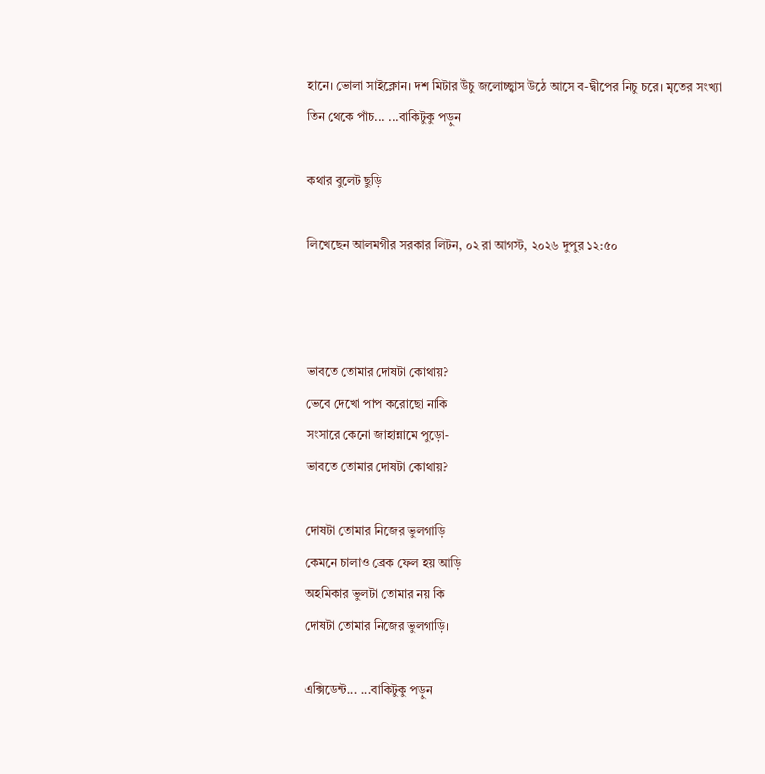হানে। ভোলা সাইক্লোন। দশ মিটার উঁচু জলোচ্ছ্বাস উঠে আসে ব-দ্বীপের নিচু চরে। মৃতের সংখ্যা তিন থেকে পাঁচ... ...বাকিটুকু পড়ুন

কথার বুলেট ছুড়ি

লিখেছেন আলমগীর সরকার লিটন, ০২ রা আগস্ট, ২০২৬ দুপুর ১২:৫০



ভাবতে তোমার দোষটা কোথায়?
ভেবে দেখো পাপ করোছো নাকি
সংসারে কেনো জাহান্নামে পুড়ো-
ভাবতে তোমার দোষটা কোথায়?

দোষটা তোমার নিজের ভুলগাড়ি
কেমনে চালাও ব্রেক ফেল হয় আড়ি
অহমিকার ভুলটা তোমার নয় কি
দোষটা তোমার নিজের ভুলগাড়ি।

এক্সিডেন্ট... ...বাকিটুকু পড়ুন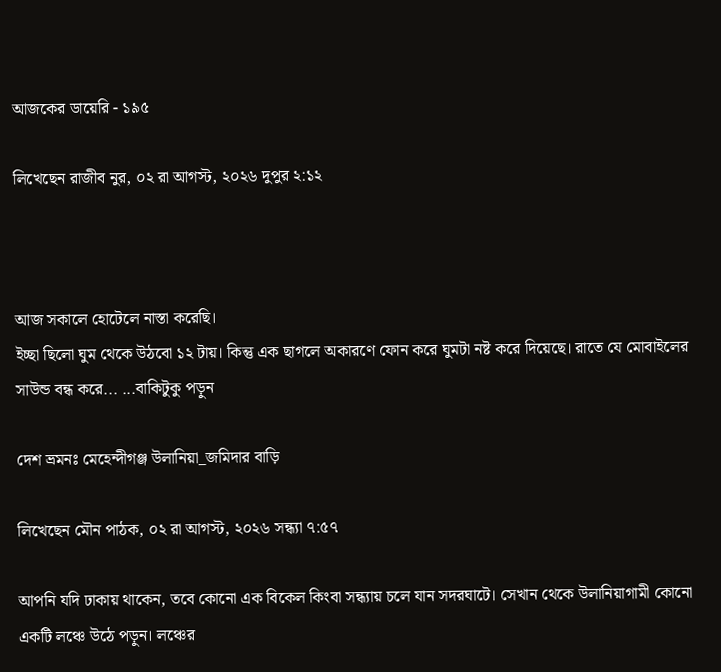আজকের ডায়েরি - ১৯৫

লিখেছেন রাজীব নুর, ০২ রা আগস্ট, ২০২৬ দুপুর ২:১২



আজ সকালে হোটেলে নাস্তা করেছি।
ইচ্ছা ছিলো ঘুম থেকে উঠবো ১২ টায়। কিন্তু এক ছাগলে অকারণে ফোন করে ঘুমটা নষ্ট করে দিয়েছে। রাতে যে মোবাইলের সাউন্ড বন্ধ করে... ...বাকিটুকু পড়ুন

দেশ ভ্রমনঃ মেহেন্দীগঞ্জ উলানিয়া_জমিদার বাড়ি

লিখেছেন মৌন পাঠক, ০২ রা আগস্ট, ২০২৬ সন্ধ্যা ৭:৫৭

আপনি যদি ঢাকায় থাকেন, তবে কোনো এক বিকেল কিংবা সন্ধ্যায় চলে যান সদরঘাটে। সেখান থেকে উলানিয়াগামী কোনো একটি লঞ্চে উঠে পড়ুন। লঞ্চের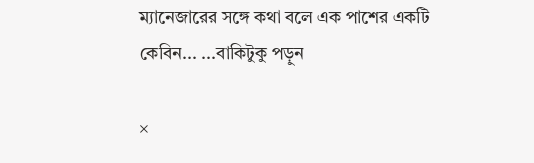ম্যানেজারের সঙ্গে কথা বলে এক পাশের একটি কেবিন... ...বাকিটুকু পড়ুন

×